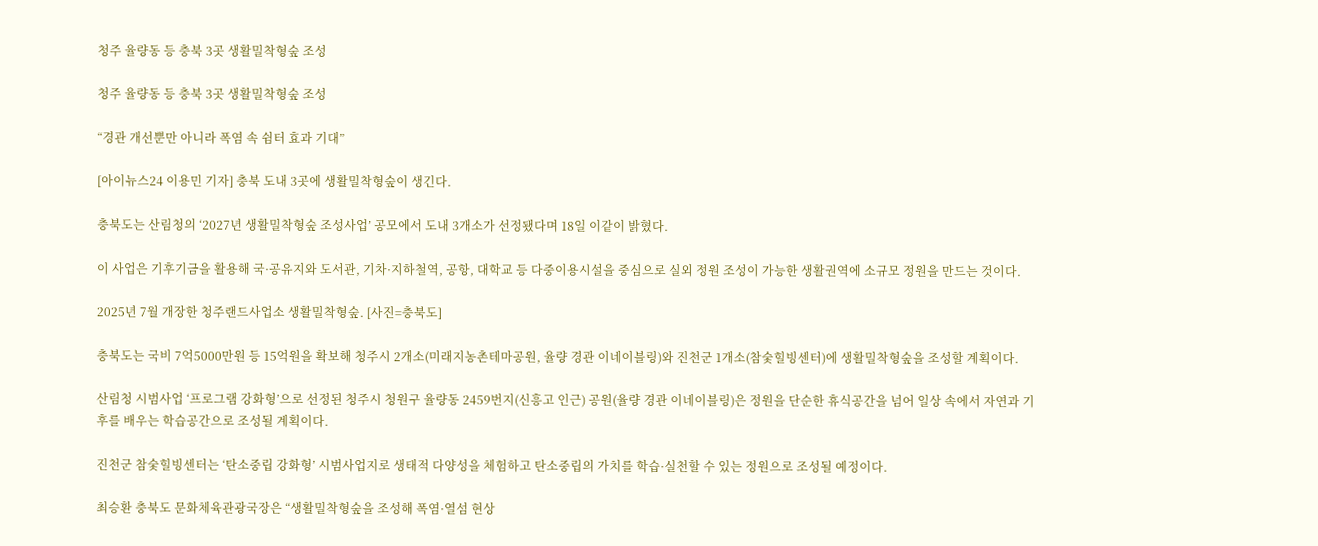청주 율량동 등 충북 3곳 생활밀착형숲 조성

청주 율량동 등 충북 3곳 생활밀착형숲 조성

“경관 개선뿐만 아니라 폭염 속 쉼터 효과 기대”

[아이뉴스24 이용민 기자] 충북 도내 3곳에 생활밀착형숲이 생긴다.

충북도는 산림청의 ‘2027년 생활밀착형숲 조성사업’ 공모에서 도내 3개소가 선정됐다며 18일 이같이 밝혔다.

이 사업은 기후기금을 활용해 국·공유지와 도서관, 기차·지하철역, 공항, 대학교 등 다중이용시설을 중심으로 실외 정원 조성이 가능한 생활권역에 소규모 정원을 만드는 것이다.

2025년 7월 개장한 청주랜드사업소 생활밀착형숲. [사진=충북도]

충북도는 국비 7억5000만원 등 15억원을 확보해 청주시 2개소(미래지농촌테마공원, 율량 경관 이네이블링)와 진천군 1개소(참숯힐빙센터)에 생활밀착형숲을 조성할 계획이다.

산림청 시범사업 ‘프로그램 강화형’으로 선정된 청주시 청원구 율량동 2459번지(신흥고 인근) 공원(율량 경관 이네이블링)은 정원을 단순한 휴식공간을 넘어 일상 속에서 자연과 기후를 배우는 학습공간으로 조성될 계획이다.

진천군 참숯힐빙센터는 ‘탄소중립 강화형’ 시범사업지로 생태적 다양성을 체험하고 탄소중립의 가치를 학습·실천할 수 있는 정원으로 조성될 예정이다.

최승환 충북도 문화체육관광국장은 “생활밀착형숲을 조성해 폭염·열섬 현상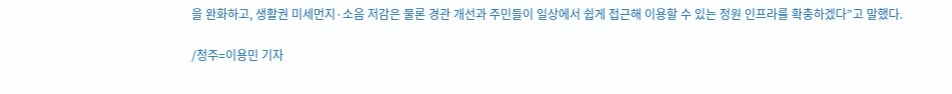을 완화하고, 생활권 미세먼지·소음 저감은 물론 경관 개선과 주민들이 일상에서 쉽게 접근해 이용할 수 있는 정원 인프라를 확충하겠다”고 말했다.

/청주=이용민 기자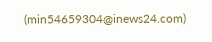(min54659304@inews24.com)